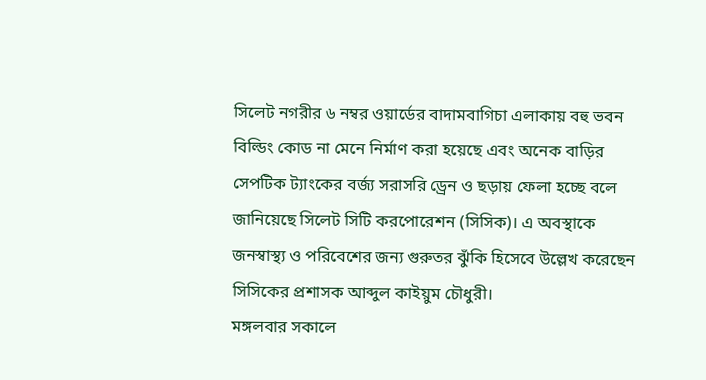সিলেট নগরীর ৬ নম্বর ওয়ার্ডের বাদামবাগিচা এলাকায় বহু ভবন বিল্ডিং কোড না মেনে নির্মাণ করা হয়েছে এবং অনেক বাড়ির সেপটিক ট্যাংকের বর্জ্য সরাসরি ড্রেন ও ছড়ায় ফেলা হচ্ছে বলে জানিয়েছে সিলেট সিটি করপোরেশন (সিসিক)। এ অবস্থাকে জনস্বাস্থ্য ও পরিবেশের জন্য গুরুতর ঝুঁকি হিসেবে উল্লেখ করেছেন সিসিকের প্রশাসক আব্দুল কাইয়ুম চৌধুরী।
মঙ্গলবার সকালে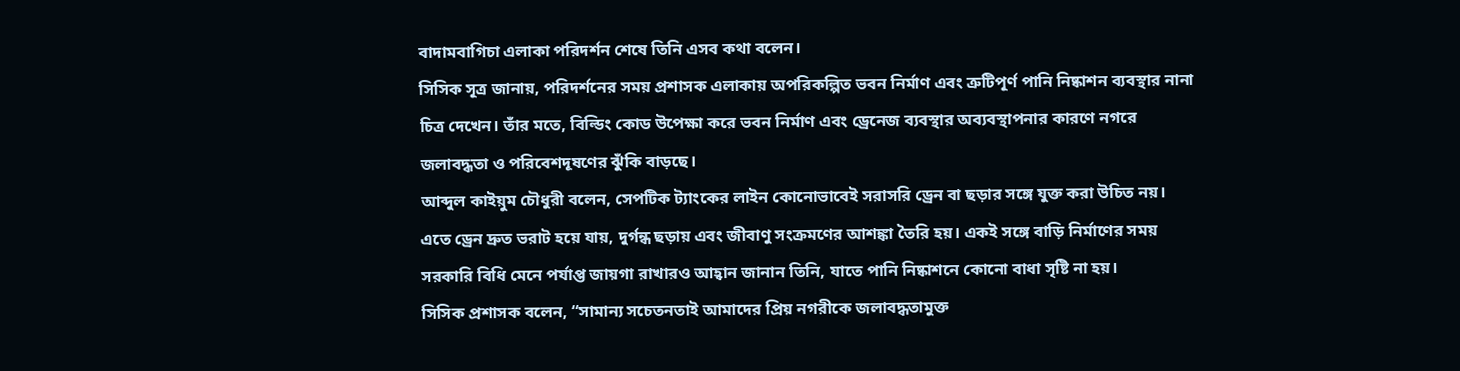বাদামবাগিচা এলাকা পরিদর্শন শেষে তিনি এসব কথা বলেন।
সিসিক সূত্র জানায়, পরিদর্শনের সময় প্রশাসক এলাকায় অপরিকল্পিত ভবন নির্মাণ এবং ত্রুটিপূর্ণ পানি নিষ্কাশন ব্যবস্থার নানা চিত্র দেখেন। তাঁর মতে, বিল্ডিং কোড উপেক্ষা করে ভবন নির্মাণ এবং ড্রেনেজ ব্যবস্থার অব্যবস্থাপনার কারণে নগরে জলাবদ্ধতা ও পরিবেশদূষণের ঝুঁকি বাড়ছে।
আব্দুল কাইয়ুম চৌধুরী বলেন, সেপটিক ট্যাংকের লাইন কোনোভাবেই সরাসরি ড্রেন বা ছড়ার সঙ্গে যুক্ত করা উচিত নয়। এতে ড্রেন দ্রুত ভরাট হয়ে যায়, দুর্গন্ধ ছড়ায় এবং জীবাণু সংক্রমণের আশঙ্কা তৈরি হয়। একই সঙ্গে বাড়ি নির্মাণের সময় সরকারি বিধি মেনে পর্যাপ্ত জায়গা রাখারও আহ্বান জানান তিনি, যাতে পানি নিষ্কাশনে কোনো বাধা সৃষ্টি না হয়।
সিসিক প্রশাসক বলেন, “সামান্য সচেতনতাই আমাদের প্রিয় নগরীকে জলাবদ্ধতামুক্ত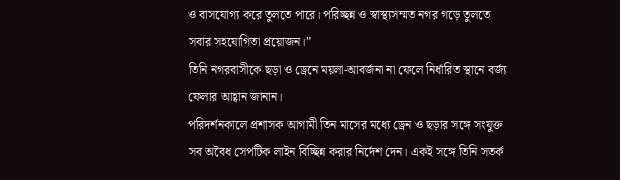ও বাসযোগ্য করে তুলতে পারে। পরিচ্ছন্ন ও স্বাস্থ্যসম্মত নগর গড়ে তুলতে সবার সহযোগিতা প্রয়োজন।”
তিনি নগরবাসীকে ছড়া ও ড্রেনে ময়লা-আবর্জনা না ফেলে নির্ধারিত স্থানে বর্জ্য ফেলার আহ্বান জানান।
পরিদর্শনকালে প্রশাসক আগামী তিন মাসের মধ্যে ড্রেন ও ছড়ার সঙ্গে সংযুক্ত সব অবৈধ সেপটিক লাইন বিচ্ছিন্ন করার নির্দেশ দেন। একই সঙ্গে তিনি সতর্ক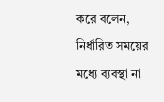করে বলেন, নির্ধারিত সময়ের মধ্যে ব্যবস্থা না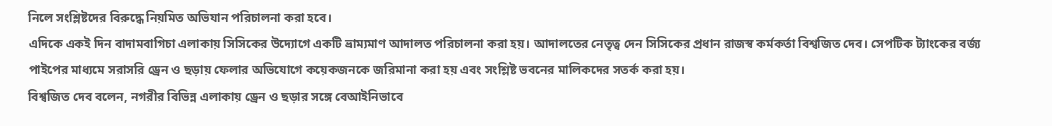নিলে সংশ্লিষ্টদের বিরুদ্ধে নিয়মিত অভিযান পরিচালনা করা হবে।
এদিকে একই দিন বাদামবাগিচা এলাকায় সিসিকের উদ্যোগে একটি ভ্রাম্যমাণ আদালত পরিচালনা করা হয়। আদালতের নেতৃত্ব দেন সিসিকের প্রধান রাজস্ব কর্মকর্তা বিশ্বজিত দেব। সেপটিক ট্যাংকের বর্জ্য পাইপের মাধ্যমে সরাসরি ড্রেন ও ছড়ায় ফেলার অভিযোগে কয়েকজনকে জরিমানা করা হয় এবং সংশ্লিষ্ট ভবনের মালিকদের সতর্ক করা হয়।
বিশ্বজিত দেব বলেন, নগরীর বিভিন্ন এলাকায় ড্রেন ও ছড়ার সঙ্গে বেআইনিভাবে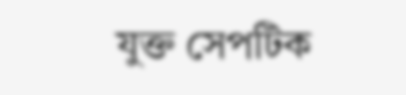যুক্ত সেপটিক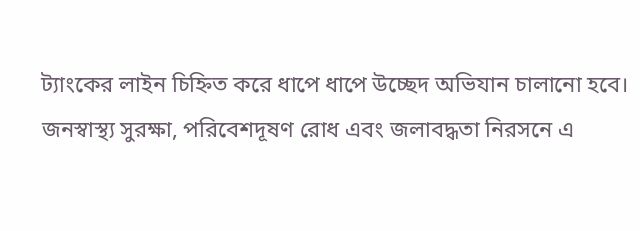ট্যাংকের লাইন চিহ্নিত করে ধাপে ধাপে উচ্ছেদ অভিযান চালানো হবে। জনস্বাস্থ্য সুরক্ষা, পরিবেশদূষণ রোধ এবং জলাবদ্ধতা নিরসনে এ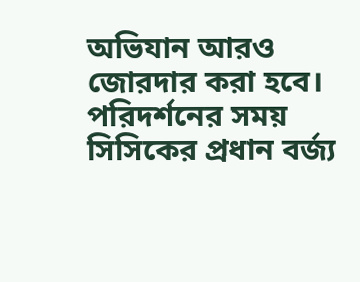অভিযান আরও জোরদার করা হবে।
পরিদর্শনের সময় সিসিকের প্রধান বর্জ্য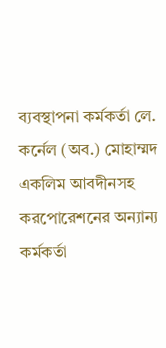ব্যবস্থাপনা কর্মকর্তা লে. কর্নেল (অব.) মোহাম্মদ একলিম আবদীনসহ করপোরেশনের অন্যান্য কর্মকর্তা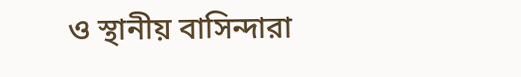ও স্থানীয় বাসিন্দারা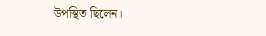উপস্থিত ছিলেন।